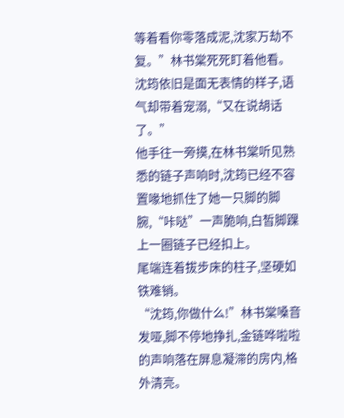等着看你零落成泥,沈家万劫不复。”林书棠死死盯着他看。
沈筠依旧是面无表情的样子,语气却带着宠溺,“又在说胡话了。”
他手往一旁摸,在林书棠听见熟悉的链子声响时,沈筠已经不容置喙地抓住了她一只脚的脚腕,“咔哒”一声脆响,白皙脚踝上一圈链子已经扣上。
尾端连着拔步床的柱子,坚硬如铁难销。
“沈筠,你做什么!”林书棠嗓音发哑,脚不停地挣扎,金链哗啦啦的声响落在屏息凝滞的房内,格外清亮。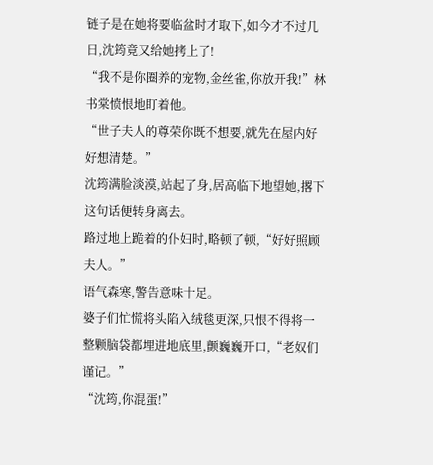链子是在她将要临盆时才取下,如今才不过几日,沈筠竟又给她拷上了!
“我不是你圈养的宠物,金丝雀,你放开我!”林书棠愤恨地盯着他。
“世子夫人的尊荣你既不想要,就先在屋内好好想清楚。”
沈筠满脸淡漠,站起了身,居高临下地望她,撂下这句话便转身离去。
路过地上跪着的仆妇时,略顿了顿,“好好照顾夫人。”
语气森寒,警告意味十足。
婆子们忙慌将头陷入绒毯更深,只恨不得将一整颗脑袋都埋进地底里,颤巍巍开口,“老奴们谨记。”
“沈筠,你混蛋!”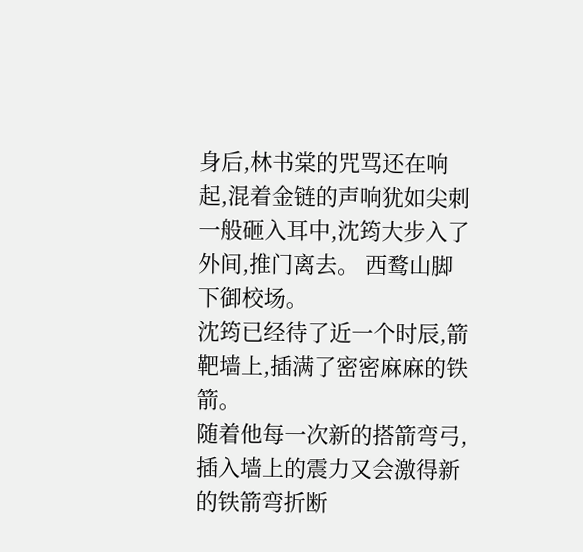身后,林书棠的咒骂还在响起,混着金链的声响犹如尖刺一般砸入耳中,沈筠大步入了外间,推门离去。 西鹜山脚下御校场。
沈筠已经待了近一个时辰,箭靶墙上,插满了密密麻麻的铁箭。
随着他每一次新的搭箭弯弓,插入墙上的震力又会激得新的铁箭弯折断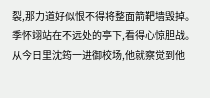裂,那力道好似恨不得将整面箭靶墙毁掉。
季怀翊站在不远处的亭下,看得心惊胆战。
从今日里沈筠一进御校场,他就察觉到他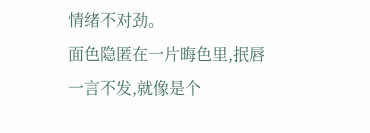情绪不对劲。
面色隐匿在一片晦色里,抿唇一言不发,就像是个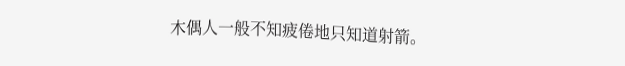木偶人一般不知疲倦地只知道射箭。